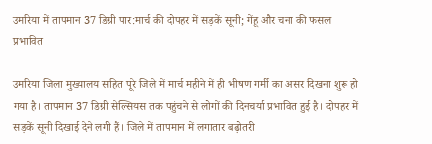उमरिया में तापमान 37 डिग्री पार:मार्च की दोपहर में सड़कें सूनी; गेंहू और चना की फसल प्रभावित

उमरिया जिला मुख्यालय सहित पूरे जिले में मार्च महीने में ही भीषण गर्मी का असर दिखना शुरू हो गया है। तापमान 37 डिग्री सेल्सियस तक पहुंचने से लोगों की दिनचर्या प्रभावित हुई है। दोपहर में सड़कें सूनी दिखाई देने लगी हैं। जिले में तापमान में लगातार बढ़ोतरी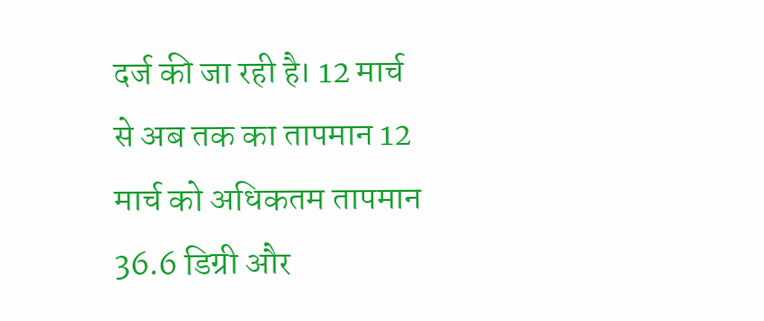दर्ज की जा रही है। 12 मार्च से अब तक का तापमान 12 मार्च को अधिकतम तापमान 36.6 डिग्री और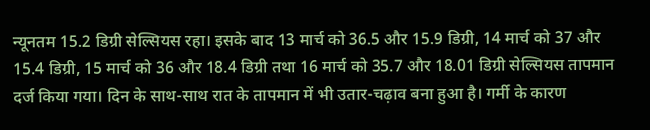न्यूनतम 15.2 डिग्री सेल्सियस रहा। इसके बाद 13 मार्च को 36.5 और 15.9 डिग्री, 14 मार्च को 37 और 15.4 डिग्री, 15 मार्च को 36 और 18.4 डिग्री तथा 16 मार्च को 35.7 और 18.01 डिग्री सेल्सियस तापमान दर्ज किया गया। दिन के साथ-साथ रात के तापमान में भी उतार-चढ़ाव बना हुआ है। गर्मी के कारण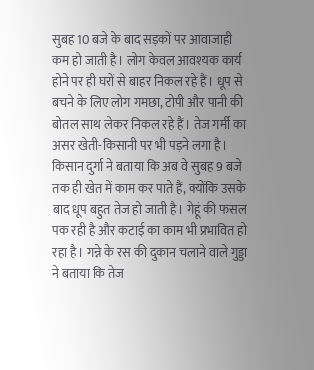सुबह 10 बजे के बाद सड़कों पर आवाजाही कम हो जाती है। लोग केवल आवश्यक कार्य होने पर ही घरों से बाहर निकल रहे हैं। धूप से बचने के लिए लोग गमछा, टोपी और पानी की बोतल साथ लेकर निकल रहे हैं। तेज गर्मी का असर खेती-किसानी पर भी पड़ने लगा है। किसान दुर्गा ने बताया कि अब वे सुबह 9 बजे तक ही खेत में काम कर पाते हैं, क्योंकि उसके बाद धूप बहुत तेज हो जाती है। गेहूं की फसल पक रही है और कटाई का काम भी प्रभावित हो रहा है। गन्ने के रस की दुकान चलाने वाले गुड्डा ने बताया कि तेज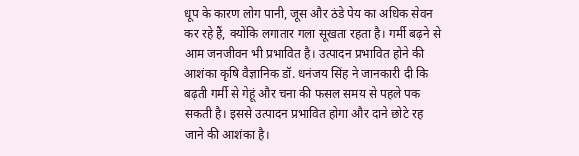धूप के कारण लोग पानी, जूस और ठंडे पेय का अधिक सेवन कर रहे हैं, क्योंकि लगातार गला सूखता रहता है। गर्मी बढ़ने से आम जनजीवन भी प्रभावित है। उत्पादन प्रभावित होने की आशंका कृषि वैज्ञानिक डॉ. धनंजय सिंह ने जानकारी दी कि बढ़ती गर्मी से गेहूं और चना की फसल समय से पहले पक सकती है। इससे उत्पादन प्रभावित होगा और दाने छोटे रह जाने की आशंका है।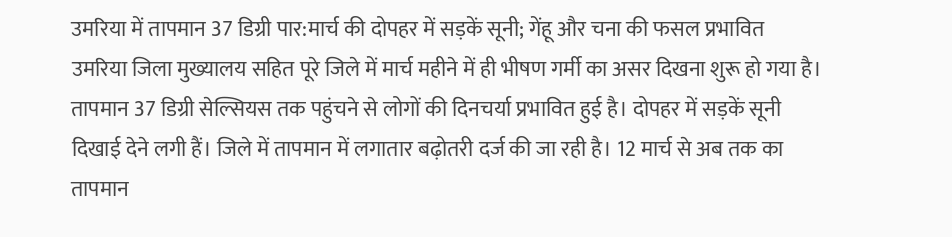उमरिया में तापमान 37 डिग्री पार:मार्च की दोपहर में सड़कें सूनी; गेंहू और चना की फसल प्रभावित
उमरिया जिला मुख्यालय सहित पूरे जिले में मार्च महीने में ही भीषण गर्मी का असर दिखना शुरू हो गया है। तापमान 37 डिग्री सेल्सियस तक पहुंचने से लोगों की दिनचर्या प्रभावित हुई है। दोपहर में सड़कें सूनी दिखाई देने लगी हैं। जिले में तापमान में लगातार बढ़ोतरी दर्ज की जा रही है। 12 मार्च से अब तक का तापमान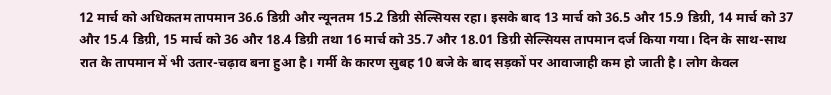12 मार्च को अधिकतम तापमान 36.6 डिग्री और न्यूनतम 15.2 डिग्री सेल्सियस रहा। इसके बाद 13 मार्च को 36.5 और 15.9 डिग्री, 14 मार्च को 37 और 15.4 डिग्री, 15 मार्च को 36 और 18.4 डिग्री तथा 16 मार्च को 35.7 और 18.01 डिग्री सेल्सियस तापमान दर्ज किया गया। दिन के साथ-साथ रात के तापमान में भी उतार-चढ़ाव बना हुआ है। गर्मी के कारण सुबह 10 बजे के बाद सड़कों पर आवाजाही कम हो जाती है। लोग केवल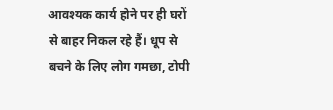आवश्यक कार्य होने पर ही घरों से बाहर निकल रहे हैं। धूप से बचने के लिए लोग गमछा, टोपी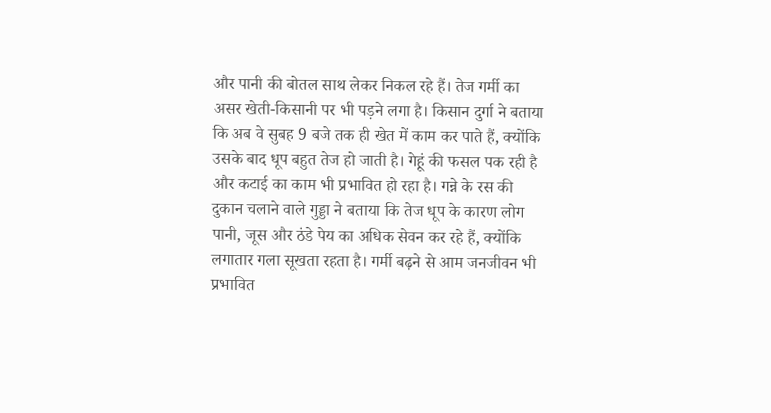और पानी की बोतल साथ लेकर निकल रहे हैं। तेज गर्मी का असर खेती-किसानी पर भी पड़ने लगा है। किसान दुर्गा ने बताया कि अब वे सुबह 9 बजे तक ही खेत में काम कर पाते हैं, क्योंकि उसके बाद धूप बहुत तेज हो जाती है। गेहूं की फसल पक रही है और कटाई का काम भी प्रभावित हो रहा है। गन्ने के रस की दुकान चलाने वाले गुड्डा ने बताया कि तेज धूप के कारण लोग पानी, जूस और ठंडे पेय का अधिक सेवन कर रहे हैं, क्योंकि लगातार गला सूखता रहता है। गर्मी बढ़ने से आम जनजीवन भी प्रभावित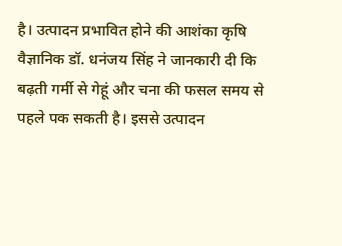है। उत्पादन प्रभावित होने की आशंका कृषि वैज्ञानिक डॉ. धनंजय सिंह ने जानकारी दी कि बढ़ती गर्मी से गेहूं और चना की फसल समय से पहले पक सकती है। इससे उत्पादन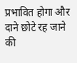प्रभावित होगा और दाने छोटे रह जाने की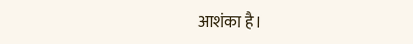आशंका है।